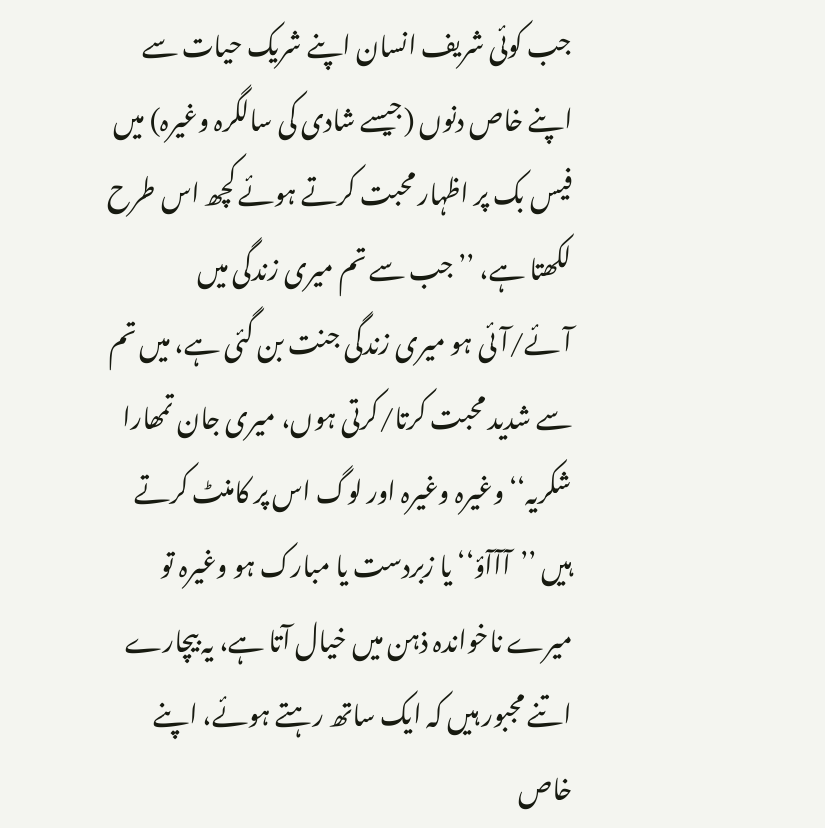جب کوئی شریف انسان اپنے شریک حیات سے اپنے خاص دنوں (جیسے شادی کی سالگرہ وغیرہ) میں فیس بک پر اظہار محبت کرتے ہوئے کچھ اس طرح لکھتا ہے، ’’جب سے تم میری زندگی میں آئے/آئی ہو میری زندگی جنت بن گئی ہے، میں تم سے شدید محبت کرتا/کرتی ہوں، میری جان تمھارا شکریہ‘‘ وغیرہ وغیرہ اور لوگ اس پر کامنٹ کرتے ہیں ’’آآآؤ‘‘ یا زبردست یا مبارک ہو وغیرہ تو میرے ناخواندہ ذہن میں خیال آتا ہے، یہ بیچارے اتنے مجبور ہیں کہ ایک ساتھ رہتے ہوئے، اپنے خاص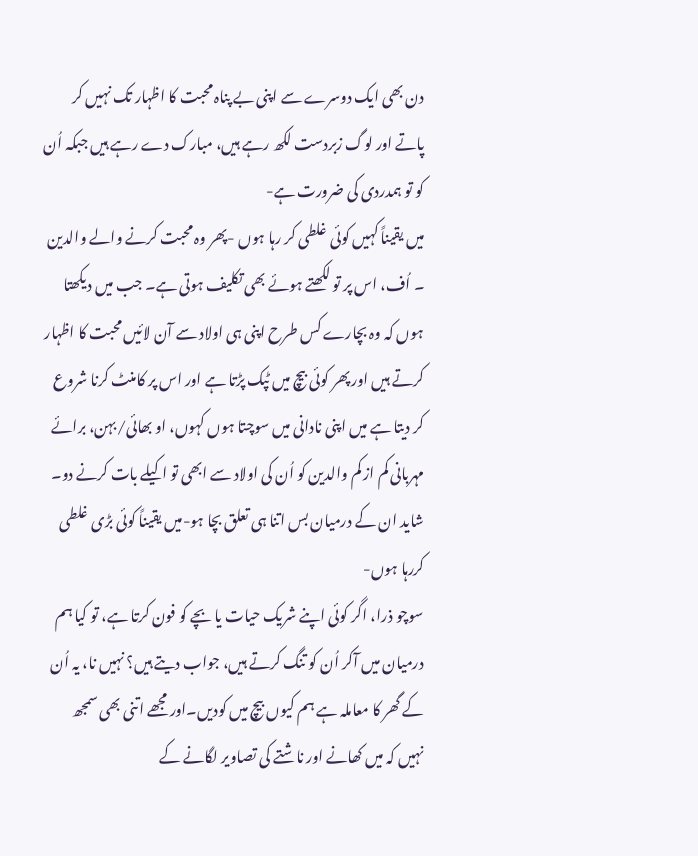دن بھی ایک دوسرے سے اپنی بے پناہ محبت کا اظہار تک نہیں کر پاتے اور لوگ زبردست لکھ رہے ہیں، مبارک دے رہے ہیں جبکہ اُن کو تو ہمدردی کی ضرورت ہے-
میں یقیناً کہیں کوئی غلطی کر رہا ہوں -پھر وہ محبت کرنے والے والدین ۔ اُف، اس پر تو لکھتے ہوئے بھی تکلیف ہوتی ہے۔ جب میں دیکھتا ہوں کہ وہ بچارے کس طرح اپنی ہی اولاد سے آن لائیں محبت کا اظہار کرتے ہیں اور پھر کوئی بیچ میں ٹپک پڑتا ہے اور اس پر کامنٹ کرنا شروع کر دیتا ہے میں اپنی نادانی میں سوچتا ہوں کہوں، او بھائی/بہن، برائے مہربانی کم از کم والدین کو اُن کی اولاد سے ابھی تو اکیلے بات کرنے دو۔ شاید ان کے درمیان بس اتنا ہی تعلق بچا ہو-میں یقیناً کوئی بڑی غلطی کررہا ہوں-
سوچو ذرا، اگر کوئی اپنے شریک حیات یا بچے کو فون کرتا ہے، تو کیا ہم درمیان میں آکر اُن کو تنگ کرتے ہیں، جواب دیتے ہیں؟ نہیں نا، یہ اُن کے گھر کا معاملہ ہے ہم کیوں بیچ میں کودیں۔اور مجھے اتنی بھی سمجھ نہیں کہ میں کھانے اور ناشتے کی تصاویر لگانے کے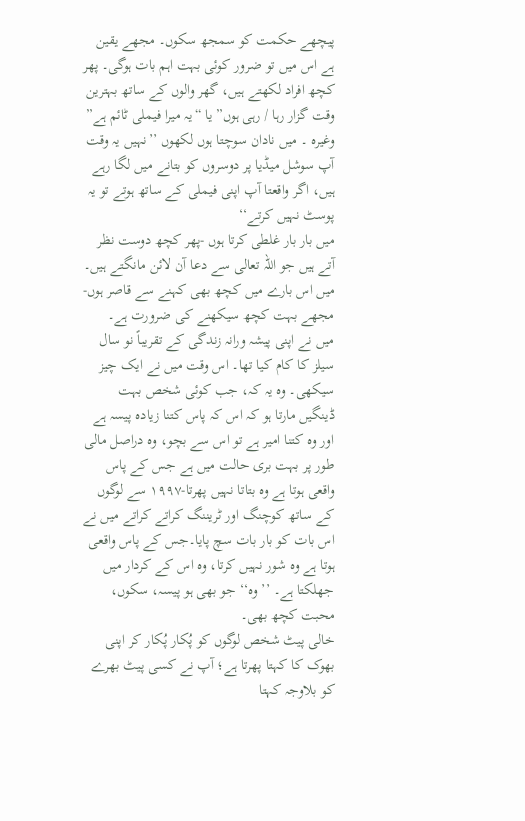پیچھے حکمت کو سمجھ سکوں۔ مجھے یقین ہے اس میں تو ضرور کوئی بہت اہم بات ہوگی۔ پھر کچھ افراد لکھتے ہیں، گھر والوں کے ساتھ بہترین وقت گزار رہا / رہی ہوں” یا “یہ میرا فیملی ٹائم ہے” وغیرہ ۔ میں نادان سوچتا ہوں لکھوں ’’نہیں یہ وقت آپ سوشل میڈیا پر دوسروں کو بتانے میں لگا رہے ہیں، اگر واقعتا آپ اپنی فیملی کے ساتھ ہوتے تو یہ پوسٹ نہیں کرتے‘‘
میں بار بار غلطی کرتا ہوں -پھر کچھ دوست نظر آتے ہیں جو اللہ تعالی سے دعا آن لائن مانگتے ہیں۔ میں اس بارے میں کچھ بھی کہنے سے قاصر ہوں-مجھے بہت کچھ سیکھنے کی ضرورت ہے۔
میں نے اپنی پیشہ ورانہ زندگی کے تقریباً نو سال سیلز کا کام کیا تھا۔ اس وقت میں نے ایک چیز سیکھی۔ وہ یہ کہ، جب کوئی شخص بہت ڈینگیں مارتا ہو کہ اس کہ پاس کتنا زیادہ پیسہ ہے اور وہ کتنا امیر ہے تو اس سے بچو، وہ دراصل مالی طور پر بہت بری حالت میں ہے جس کے پاس واقعی ہوتا ہے وہ بتاتا نہیں پھرتا-۱۹۹۷ سے لوگوں کے ساتھ کوچنگ اور ٹریننگ کراتے کراتے میں نے اس بات کو بار بات سچ پایا۔جس کے پاس واقعی ہوتا ہے وہ شور نہیں کرتا، وہ اس کے کردار میں جھلکتا ہے۔ ’’وہ‘‘ جو بھی ہو پیسہ، سکوں، محبت کچھ بھی۔
خالی پیٹ شخص لوگوں کو پُکار پُکار کر اپنی بھوک کا کہتا پھرتا ہے؛ آپ نے کسی پیٹ بھرے کو بلاوجہ کہتا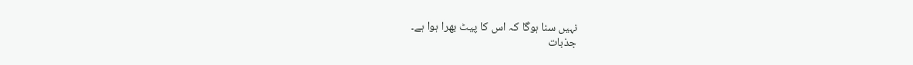نہیں سنا ہوگا کہ اس کا پیٹ بھرا ہوا ہے۔
جذبات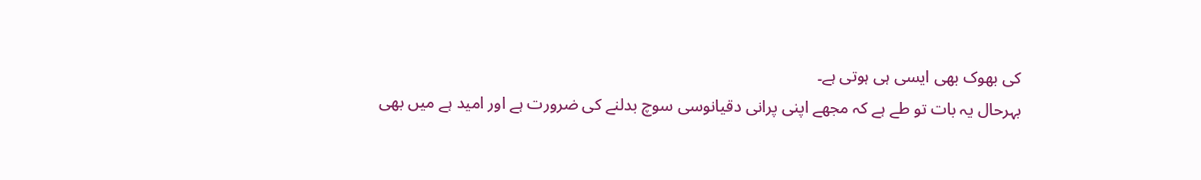کی بھوک بھی ایسی ہی ہوتی ہے۔
بہرحال یہ بات تو طے ہے کہ مجھے اپنی پرانی دقیانوسی سوچ بدلنے کی ضرورت ہے اور امید ہے میں بھی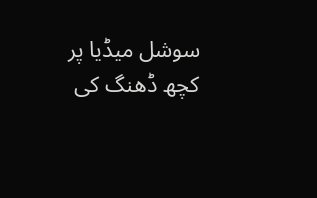سوشل میڈیا پر کچھ ڈھنگ کی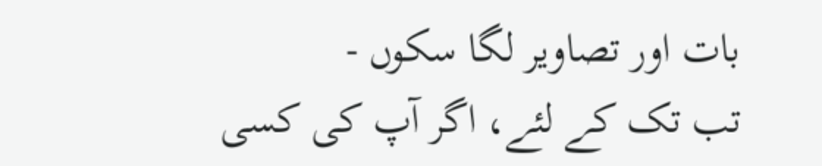بات اور تصاویر لگا سکوں -
تب تک کے لئے، اگر آپ کی کسی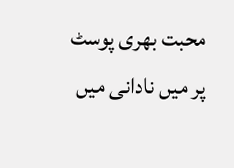محبت بھری پوسٹ پر میں نادانی میں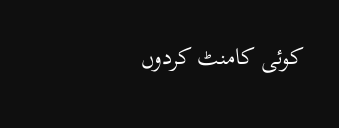کوئی کامنٹ کردوں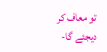تو معاف کر دیجئے گا-